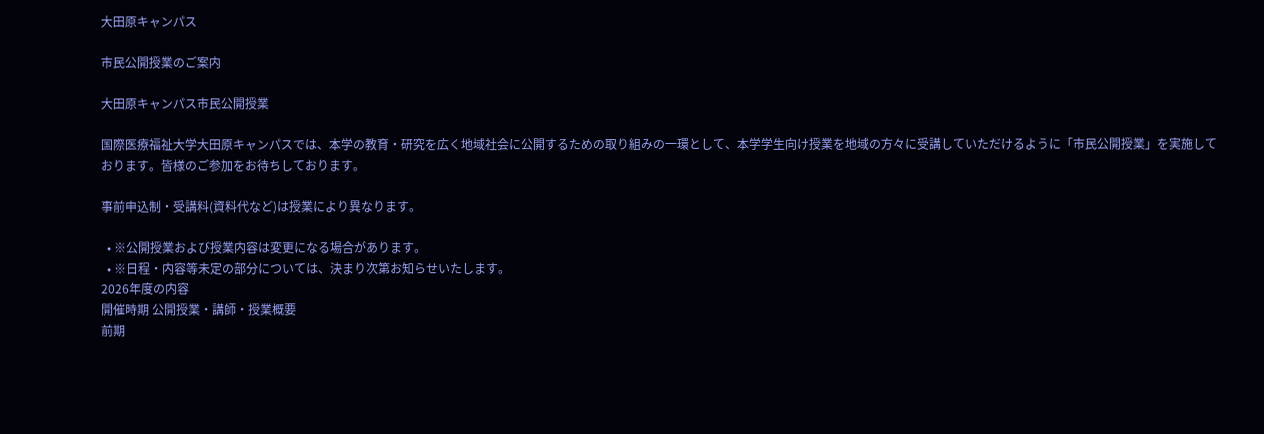大田原キャンパス

市民公開授業のご案内

大田原キャンパス市民公開授業

国際医療福祉大学大田原キャンパスでは、本学の教育・研究を広く地域社会に公開するための取り組みの一環として、本学学生向け授業を地域の方々に受講していただけるように「市民公開授業」を実施しております。皆様のご参加をお待ちしております。

事前申込制・受講料(資料代など)は授業により異なります。

  • ※公開授業および授業内容は変更になる場合があります。
  • ※日程・内容等未定の部分については、決まり次第お知らせいたします。
2026年度の内容
開催時期 公開授業・講師・授業概要
前期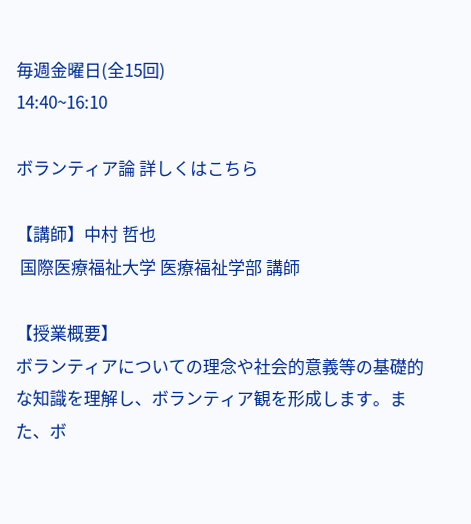毎週金曜日(全15回)
14:40~16:10

ボランティア論 詳しくはこちら

【講師】中村 哲也
 国際医療福祉大学 医療福祉学部 講師

【授業概要】
ボランティアについての理念や社会的意義等の基礎的な知識を理解し、ボランティア観を形成します。また、ボ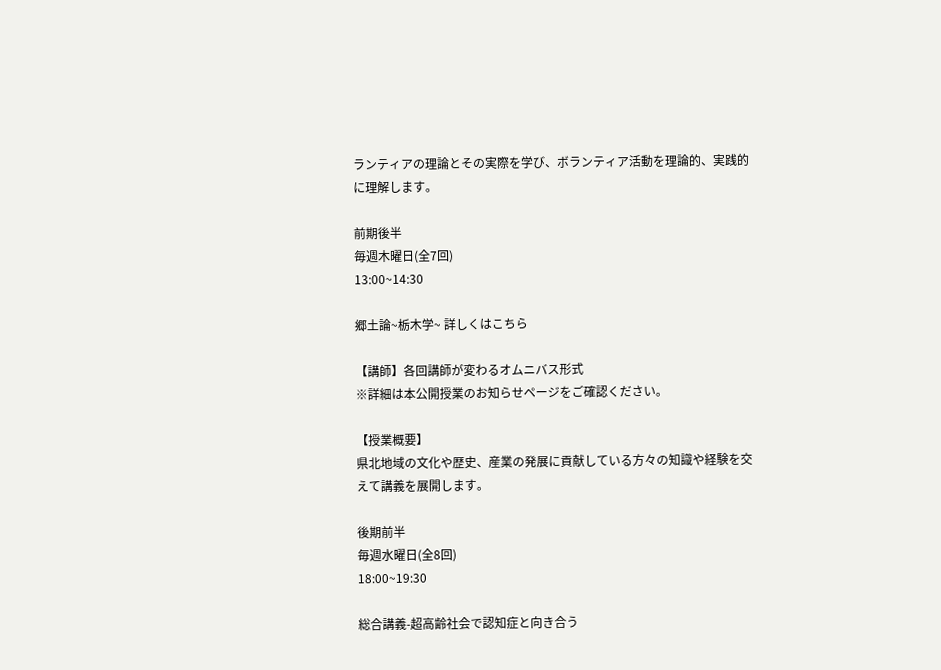ランティアの理論とその実際を学び、ボランティア活動を理論的、実践的に理解します。

前期後半
毎週木曜日(全7回)
13:00~14:30

郷土論~栃木学~ 詳しくはこちら

【講師】各回講師が変わるオムニバス形式
※詳細は本公開授業のお知らせページをご確認ください。

【授業概要】
県北地域の文化や歴史、産業の発展に貢献している方々の知識や経験を交えて講義を展開します。

後期前半
毎週水曜日(全8回)
18:00~19:30

総合講義-超高齢社会で認知症と向き合う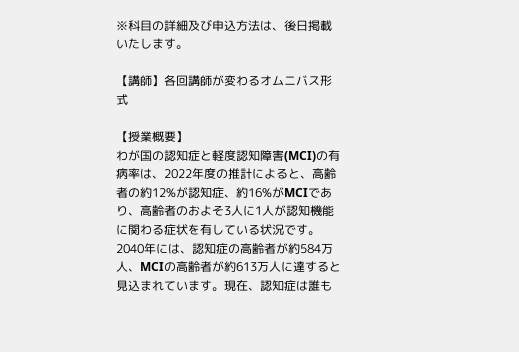※科目の詳細及び申込方法は、後日掲載いたします。

【講師】各回講師が変わるオムニバス形式

【授業概要】
わが国の認知症と軽度認知障害(MCI)の有病率は、2022年度の推計によると、高齢者の約12%が認知症、約16%がMCIであり、高齢者のおよそ3人に1人が認知機能に関わる症状を有している状況です。2040年には、認知症の高齢者が約584万人、MCIの高齢者が約613万人に達すると見込まれています。現在、認知症は誰も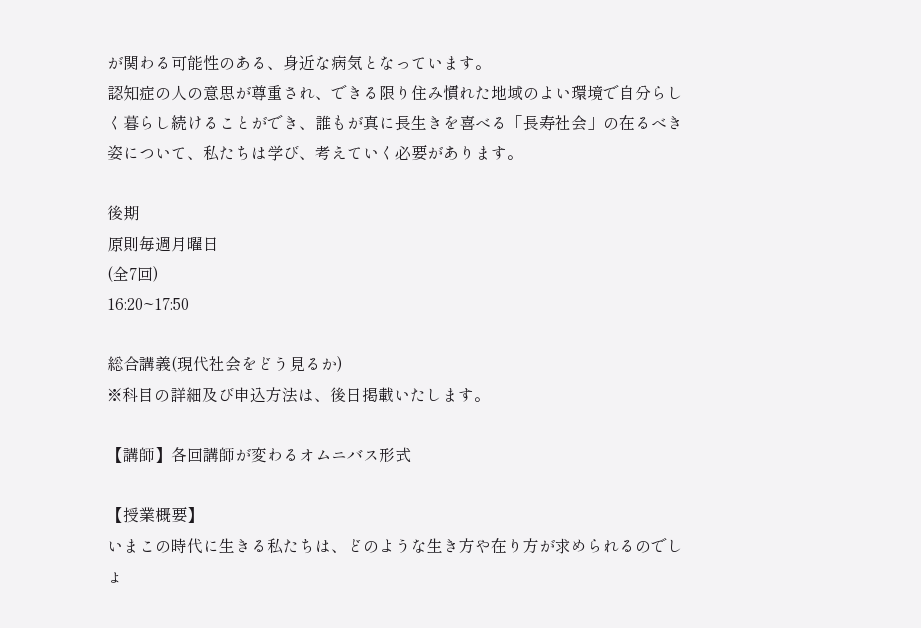が関わる可能性のある、身近な病気となっています。
認知症の人の意思が尊重され、できる限り住み慣れた地域のよい環境で自分らしく暮らし続けることができ、誰もが真に長生きを喜べる「長寿社会」の在るべき姿について、私たちは学び、考えていく必要があります。

後期
原則毎週月曜日
(全7回)
16:20~17:50

総合講義(現代社会をどう見るか)
※科目の詳細及び申込方法は、後日掲載いたします。

【講師】各回講師が変わるオムニバス形式

【授業概要】
いまこの時代に生きる私たちは、どのような生き方や在り方が求められるのでしょ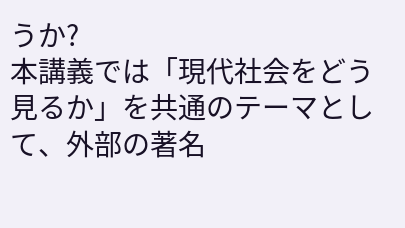うか?
本講義では「現代社会をどう見るか」を共通のテーマとして、外部の著名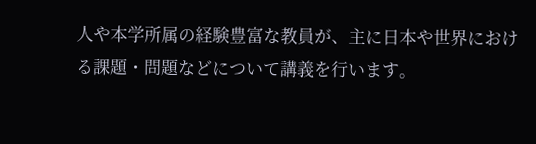人や本学所属の経験豊富な教員が、主に日本や世界における課題・問題などについて講義を行います。